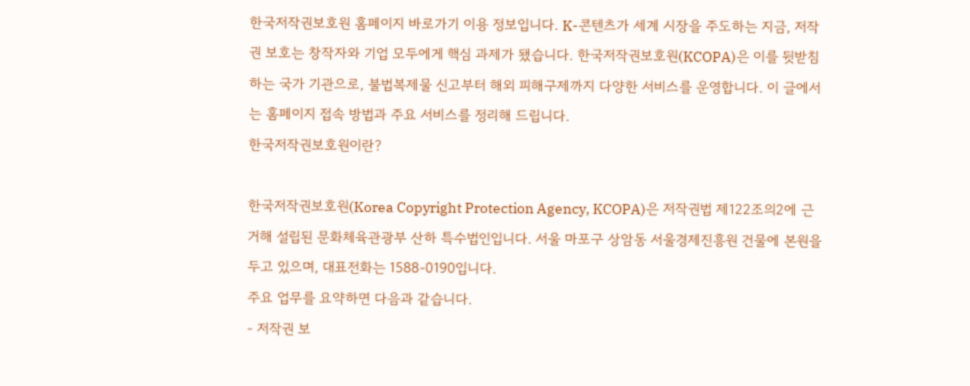한국저작권보호원 홈페이지 바로가기 이용 정보입니다. K-콘텐츠가 세계 시장을 주도하는 지금, 저작권 보호는 창작자와 기업 모두에게 핵심 과제가 됐습니다. 한국저작권보호원(KCOPA)은 이를 뒷받침하는 국가 기관으로, 불법복제물 신고부터 해외 피해구제까지 다양한 서비스를 운영합니다. 이 글에서는 홈페이지 접속 방법과 주요 서비스를 정리해 드립니다.
한국저작권보호원이란?

한국저작권보호원(Korea Copyright Protection Agency, KCOPA)은 저작권법 제122조의2에 근거해 설립된 문화체육관광부 산하 특수법인입니다. 서울 마포구 상암동 서울경제진흥원 건물에 본원을 두고 있으며, 대표전화는 1588-0190입니다.
주요 업무를 요약하면 다음과 같습니다.
- 저작권 보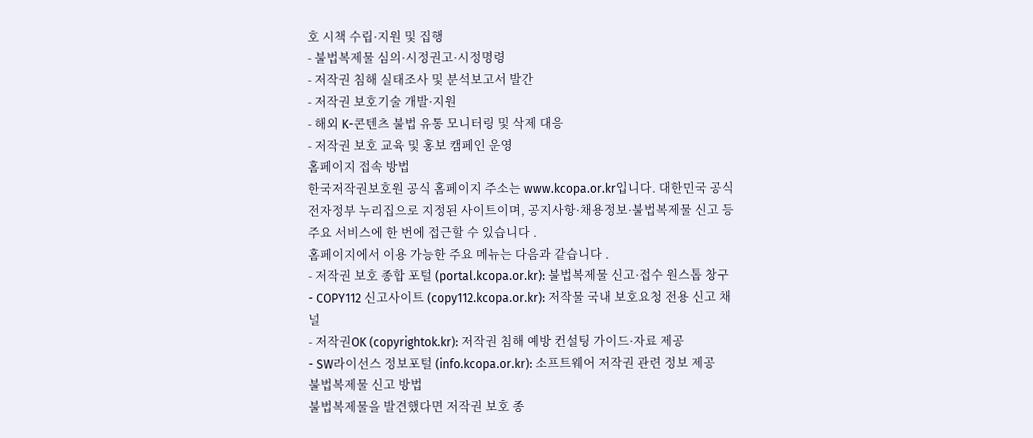호 시책 수립·지원 및 집행
- 불법복제물 심의·시정권고·시정명령
- 저작권 침해 실태조사 및 분석보고서 발간
- 저작권 보호기술 개발·지원
- 해외 K-콘텐츠 불법 유통 모니터링 및 삭제 대응
- 저작권 보호 교육 및 홍보 캠페인 운영
홈페이지 접속 방법
한국저작권보호원 공식 홈페이지 주소는 www.kcopa.or.kr입니다. 대한민국 공식 전자정부 누리집으로 지정된 사이트이며, 공지사항·채용정보·불법복제물 신고 등 주요 서비스에 한 번에 접근할 수 있습니다 .
홈페이지에서 이용 가능한 주요 메뉴는 다음과 같습니다 .
- 저작권 보호 종합 포털 (portal.kcopa.or.kr): 불법복제물 신고·접수 원스톱 창구
- COPY112 신고사이트 (copy112.kcopa.or.kr): 저작물 국내 보호요청 전용 신고 채널
- 저작권OK (copyrightok.kr): 저작권 침해 예방 컨설팅 가이드·자료 제공
- SW라이선스 정보포털 (info.kcopa.or.kr): 소프트웨어 저작권 관련 정보 제공
불법복제물 신고 방법
불법복제물을 발견했다면 저작권 보호 종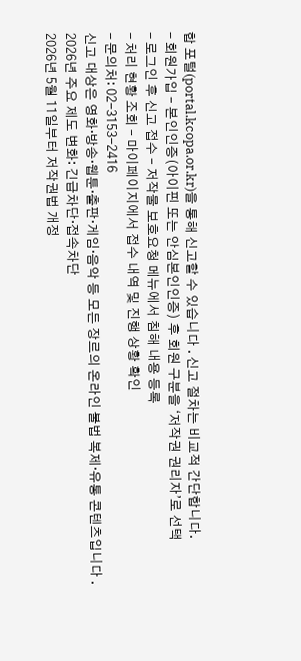합 포털(portal.kcopa.or.kr)을 통해 신고할 수 있습니다 . 신고 절차는 비교적 간단합니다.
- 회원가입 – 본인인증(아이핀 또는 안심본인인증) 후 회원 구분을 ‘저작권 권리자’로 선택
- 로그인 후 신고 접수 – 저작물 보호요청 메뉴에서 침해 내용 등록
- 처리 현황 조회 – 마이페이지에서 접수 내역 및 진행 상황 확인
- 문의처: 02-3153-2416
신고 대상은 영화·방송·웹툰·출판·게임·음악 등 모든 장르의 온라인 불법 복제·유통 콘텐츠입니다 .
2026년 주요 제도 변화: 긴급차단·접속차단
2026년 5월 11일부터 저작권법 개정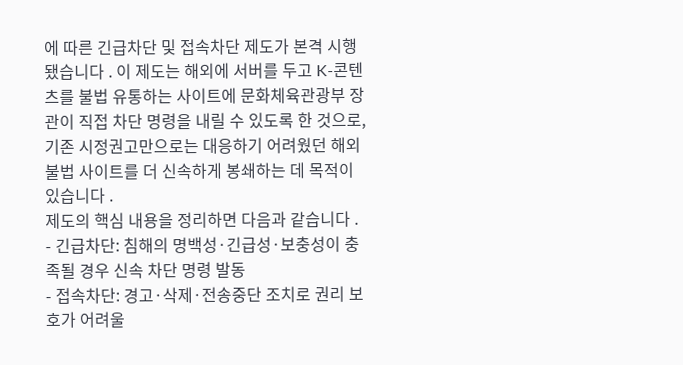에 따른 긴급차단 및 접속차단 제도가 본격 시행됐습니다 . 이 제도는 해외에 서버를 두고 K-콘텐츠를 불법 유통하는 사이트에 문화체육관광부 장관이 직접 차단 명령을 내릴 수 있도록 한 것으로, 기존 시정권고만으로는 대응하기 어려웠던 해외 불법 사이트를 더 신속하게 봉쇄하는 데 목적이 있습니다 .
제도의 핵심 내용을 정리하면 다음과 같습니다 .
- 긴급차단: 침해의 명백성·긴급성·보충성이 충족될 경우 신속 차단 명령 발동
- 접속차단: 경고·삭제·전송중단 조치로 권리 보호가 어려울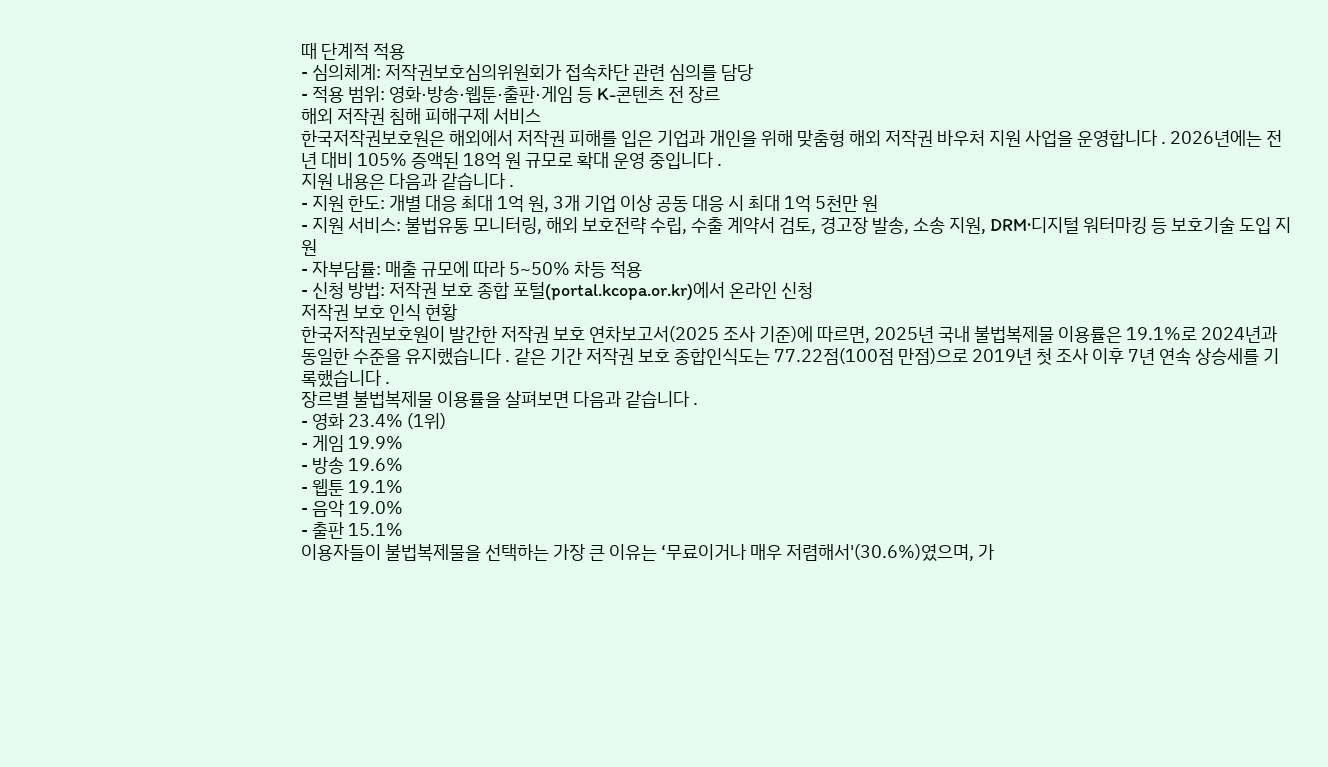때 단계적 적용
- 심의체계: 저작권보호심의위원회가 접속차단 관련 심의를 담당
- 적용 범위: 영화·방송·웹툰·출판·게임 등 K-콘텐츠 전 장르
해외 저작권 침해 피해구제 서비스
한국저작권보호원은 해외에서 저작권 피해를 입은 기업과 개인을 위해 맞춤형 해외 저작권 바우처 지원 사업을 운영합니다 . 2026년에는 전년 대비 105% 증액된 18억 원 규모로 확대 운영 중입니다 .
지원 내용은 다음과 같습니다 .
- 지원 한도: 개별 대응 최대 1억 원, 3개 기업 이상 공동 대응 시 최대 1억 5천만 원
- 지원 서비스: 불법유통 모니터링, 해외 보호전략 수립, 수출 계약서 검토, 경고장 발송, 소송 지원, DRM·디지털 워터마킹 등 보호기술 도입 지원
- 자부담률: 매출 규모에 따라 5~50% 차등 적용
- 신청 방법: 저작권 보호 종합 포털(portal.kcopa.or.kr)에서 온라인 신청
저작권 보호 인식 현황
한국저작권보호원이 발간한 저작권 보호 연차보고서(2025 조사 기준)에 따르면, 2025년 국내 불법복제물 이용률은 19.1%로 2024년과 동일한 수준을 유지했습니다 . 같은 기간 저작권 보호 종합인식도는 77.22점(100점 만점)으로 2019년 첫 조사 이후 7년 연속 상승세를 기록했습니다 .
장르별 불법복제물 이용률을 살펴보면 다음과 같습니다 .
- 영화 23.4% (1위)
- 게임 19.9%
- 방송 19.6%
- 웹툰 19.1%
- 음악 19.0%
- 출판 15.1%
이용자들이 불법복제물을 선택하는 가장 큰 이유는 ‘무료이거나 매우 저렴해서'(30.6%)였으며, 가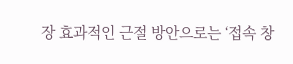장 효과적인 근절 방안으로는 ‘접속 창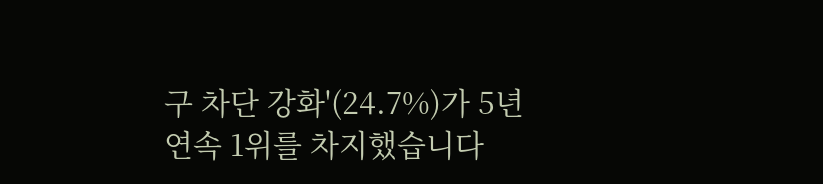구 차단 강화'(24.7%)가 5년 연속 1위를 차지했습니다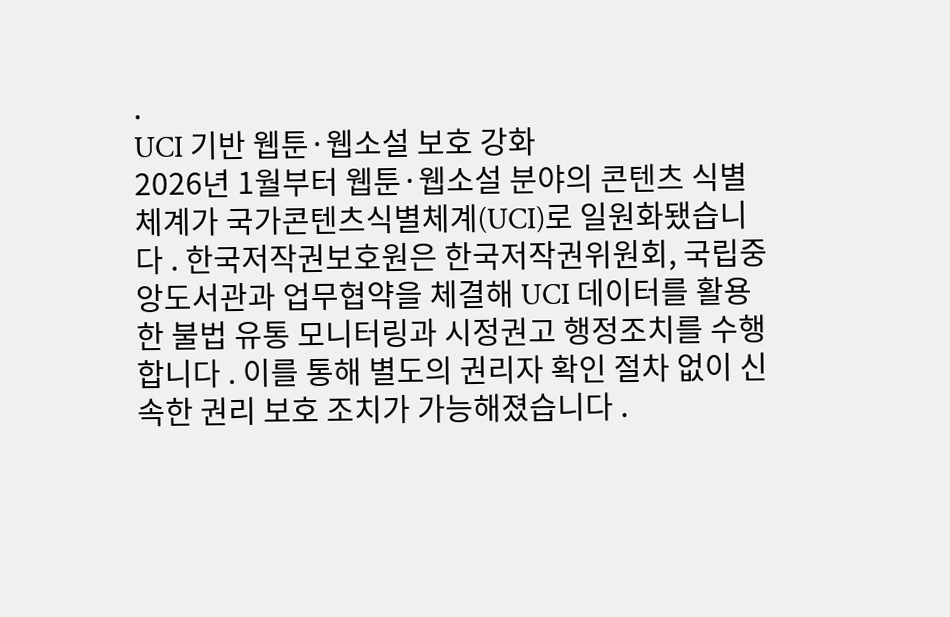.
UCI 기반 웹툰·웹소설 보호 강화
2026년 1월부터 웹툰·웹소설 분야의 콘텐츠 식별체계가 국가콘텐츠식별체계(UCI)로 일원화됐습니다 . 한국저작권보호원은 한국저작권위원회, 국립중앙도서관과 업무협약을 체결해 UCI 데이터를 활용한 불법 유통 모니터링과 시정권고 행정조치를 수행합니다 . 이를 통해 별도의 권리자 확인 절차 없이 신속한 권리 보호 조치가 가능해졌습니다 .